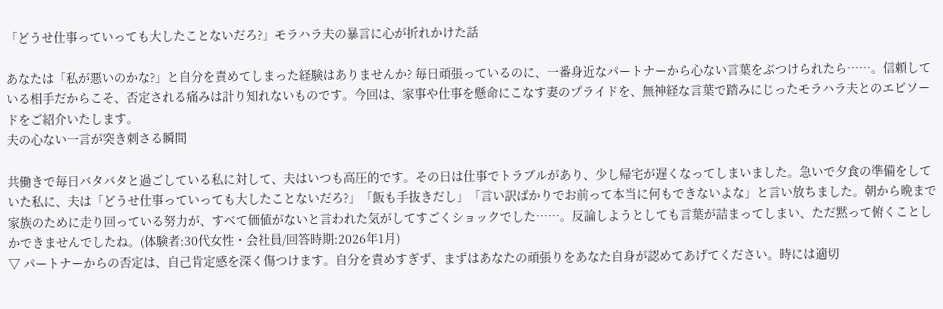「どうせ仕事っていっても大したことないだろ?」モラハラ夫の暴言に心が折れかけた話

あなたは「私が悪いのかな?」と自分を責めてしまった経験はありませんか? 毎日頑張っているのに、一番身近なパートナーから心ない言葉をぶつけられたら……。信頼している相手だからこそ、否定される痛みは計り知れないものです。今回は、家事や仕事を懸命にこなす妻のプライドを、無神経な言葉で踏みにじったモラハラ夫とのエピソードをご紹介いたします。
夫の心ない一言が突き刺さる瞬間

共働きで毎日バタバタと過ごしている私に対して、夫はいつも高圧的です。その日は仕事でトラブルがあり、少し帰宅が遅くなってしまいました。急いで夕食の準備をしていた私に、夫は「どうせ仕事っていっても大したことないだろ?」「飯も手抜きだし」「言い訳ばかりでお前って本当に何もできないよな」と言い放ちました。朝から晩まで家族のために走り回っている努力が、すべて価値がないと言われた気がしてすごくショックでした……。反論しようとしても言葉が詰まってしまい、ただ黙って俯くことしかできませんでしたね。(体験者:30代女性・会社員/回答時期:2026年1月)
▽ パートナーからの否定は、自己肯定感を深く傷つけます。自分を責めすぎず、まずはあなたの頑張りをあなた自身が認めてあげてください。時には適切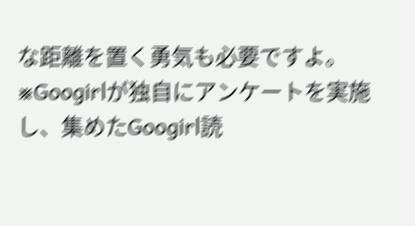な距離を置く勇気も必要ですよ。
※Googirlが独自にアンケートを実施し、集めたGoogirl読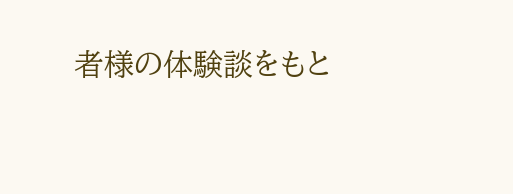者様の体験談をもと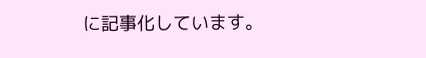に記事化しています。